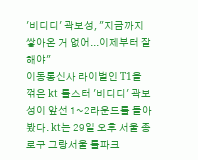'비디디' 곽보성, "지금까지 쌓아온 거 없어...이제부터 잘해야"
이동통신사 라이벌인 T1을 꺾은 kt 롤스터 '비디디' 곽보성이 앞선 1~2라운드를 돌아봤다. kt는 29일 오후 서울 종로구 그랑서울 롤파크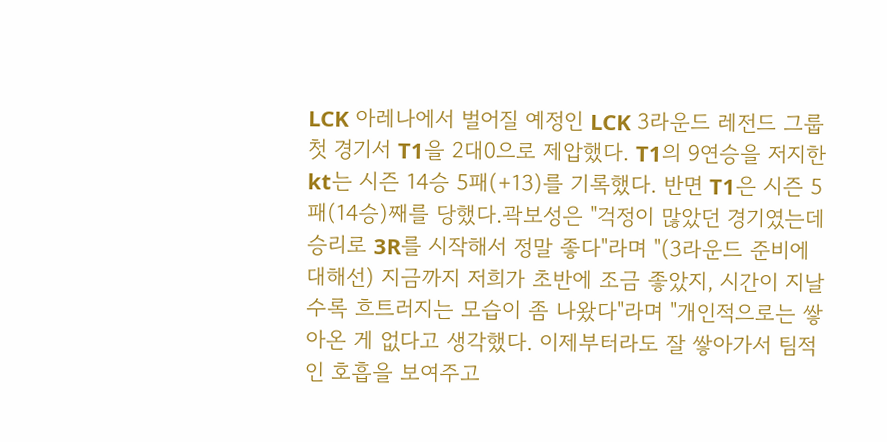LCK 아레나에서 벌어질 예정인 LCK 3라운드 레전드 그룹 첫 경기서 T1을 2대0으로 제압했다. T1의 9연승을 저지한 kt는 시즌 14승 5패(+13)를 기록했다. 반면 T1은 시즌 5패(14승)째를 당했다.곽보성은 "걱정이 많았던 경기였는데 승리로 3R를 시작해서 정말 좋다"라며 "(3라운드 준비에 대해선) 지금까지 저희가 초반에 조금 좋았지, 시간이 지날수록 흐트러지는 모습이 좀 나왔다"라며 "개인적으로는 쌓아온 게 없다고 생각했다. 이제부터라도 잘 쌓아가서 팀적인 호흡을 보여주고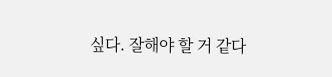싶다. 잘해야 할 거 같다